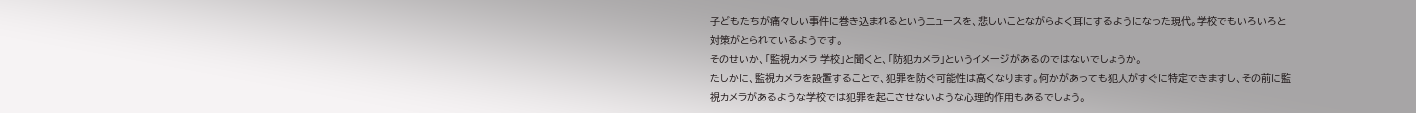子どもたちが痛々しい事件に巻き込まれるというニュースを、悲しいことながらよく耳にするようになった現代。学校でもいろいろと対策がとられているようです。
そのせいか、「監視カメラ 学校」と聞くと、「防犯カメラ」というイメージがあるのではないでしょうか。
たしかに、監視カメラを設置することで、犯罪を防ぐ可能性は高くなります。何かがあっても犯人がすぐに特定できますし、その前に監視カメラがあるような学校では犯罪を起こさせないような心理的作用もあるでしょう。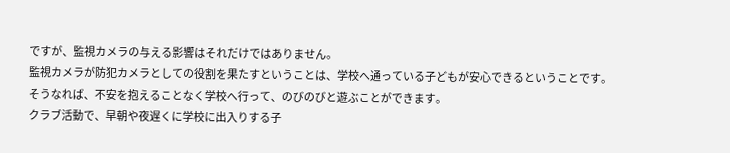ですが、監視カメラの与える影響はそれだけではありません。
監視カメラが防犯カメラとしての役割を果たすということは、学校へ通っている子どもが安心できるということです。
そうなれば、不安を抱えることなく学校へ行って、のびのびと遊ぶことができます。
クラブ活動で、早朝や夜遅くに学校に出入りする子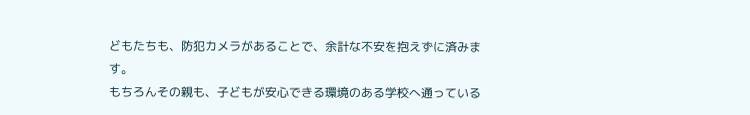どもたちも、防犯カメラがあることで、余計な不安を抱えずに済みます。
もちろんその親も、子どもが安心できる環境のある学校へ通っている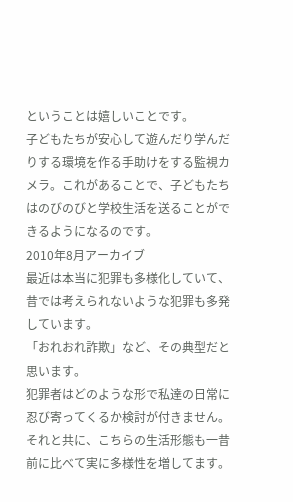ということは嬉しいことです。
子どもたちが安心して遊んだり学んだりする環境を作る手助けをする監視カメラ。これがあることで、子どもたちはのびのびと学校生活を送ることができるようになるのです。
2010年8月アーカイブ
最近は本当に犯罪も多様化していて、昔では考えられないような犯罪も多発しています。
「おれおれ詐欺」など、その典型だと思います。
犯罪者はどのような形で私達の日常に忍び寄ってくるか検討が付きません。
それと共に、こちらの生活形態も一昔前に比べて実に多様性を増してます。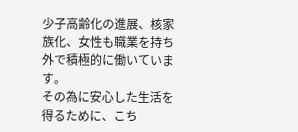少子高齢化の進展、核家族化、女性も職業を持ち外で積極的に働いています。
その為に安心した生活を得るために、こち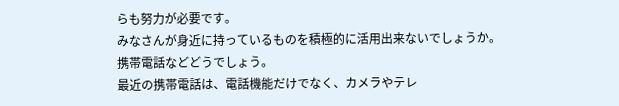らも努力が必要です。
みなさんが身近に持っているものを積極的に活用出来ないでしょうか。
携帯電話などどうでしょう。
最近の携帯電話は、電話機能だけでなく、カメラやテレ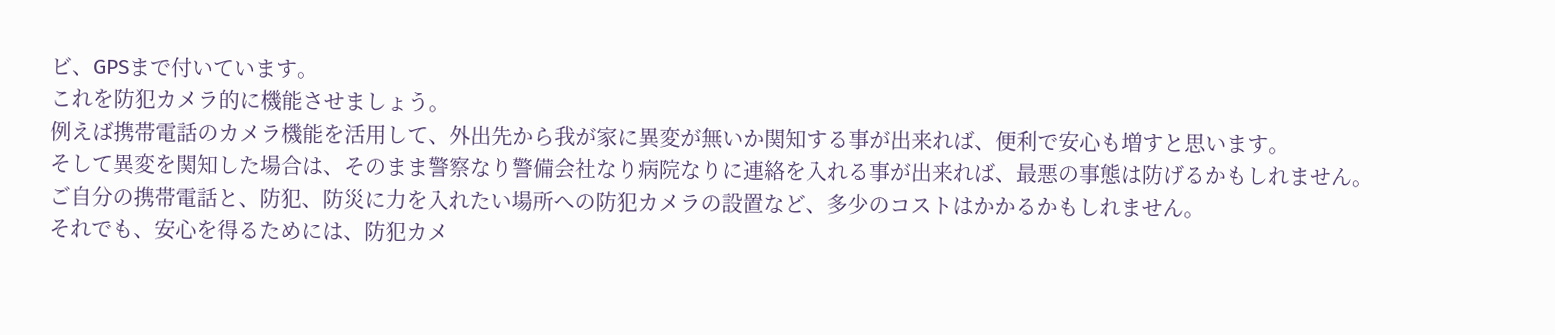ビ、GPSまで付いています。
これを防犯カメラ的に機能させましょう。
例えば携帯電話のカメラ機能を活用して、外出先から我が家に異変が無いか関知する事が出来れば、便利で安心も増すと思います。
そして異変を関知した場合は、そのまま警察なり警備会社なり病院なりに連絡を入れる事が出来れば、最悪の事態は防げるかもしれません。
ご自分の携帯電話と、防犯、防災に力を入れたい場所への防犯カメラの設置など、多少のコストはかかるかもしれません。
それでも、安心を得るためには、防犯カメ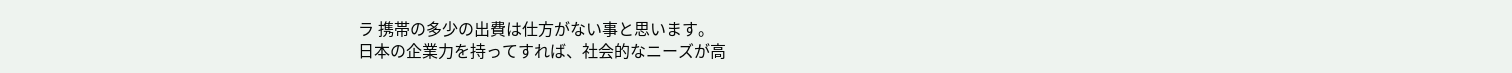ラ 携帯の多少の出費は仕方がない事と思います。
日本の企業力を持ってすれば、社会的なニーズが高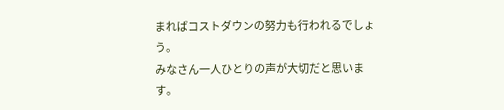まればコストダウンの努力も行われるでしょう。
みなさん一人ひとりの声が大切だと思います。